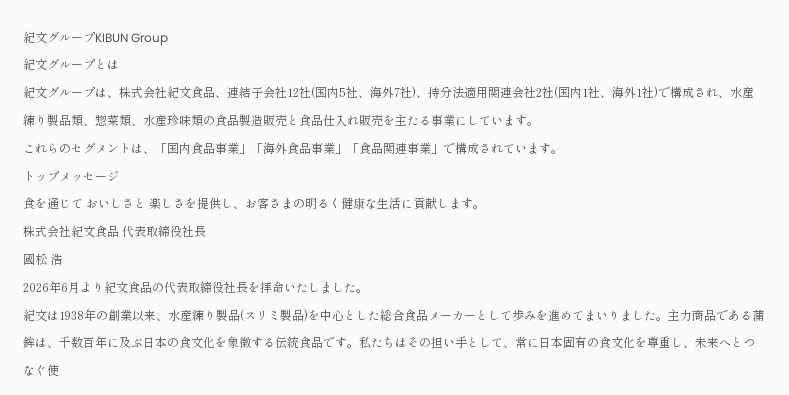紀文グループKIBUN Group
紀文グループとは
紀文グループは、株式会社紀文食品、連結子会社12社(国内5社、海外7社)、持分法適用関連会社2社(国内1社、海外1社)で構成され、水産練り製品類、惣菜類、水産珍味類の食品製造販売と食品仕入れ販売を主たる事業にしています。
これらのセグメントは、「国内食品事業」「海外食品事業」「食品関連事業」で構成されています。
トップメッセージ
食を通じて おいしさと 楽しさを提供し、お客さまの明るく健康な生活に貢献します。
株式会社紀文食品 代表取締役社長
國松 浩
2026年6月より紀文食品の代表取締役社長を拝命いたしました。
紀文は1938年の創業以来、水産練り製品(スリミ製品)を中心とした総合食品メーカーとして歩みを進めてまいりました。主力商品である蒲鉾は、千数百年に及ぶ日本の食文化を象徴する伝統食品です。私たちはその担い手として、常に日本固有の食文化を尊重し、未来へとつなぐ使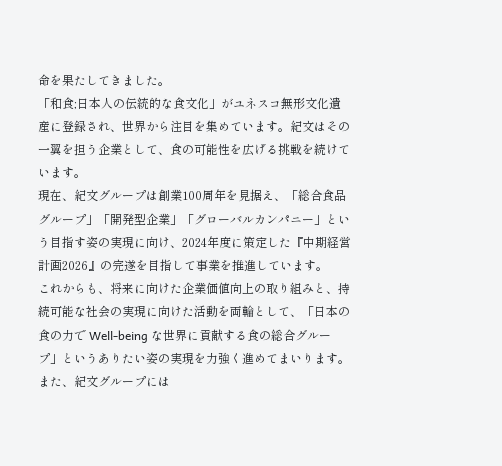命を果たしてきました。
「和食;日本人の伝統的な食文化」がユネスコ無形文化遺産に登録され、世界から注目を集めています。紀文はその一翼を担う企業として、食の可能性を広げる挑戦を続けています。
現在、紀文グループは創業100周年を見据え、「総合食品グループ」「開発型企業」「グローバルカンパニー」という目指す姿の実現に向け、2024年度に策定した『中期経営計画2026』の完遂を目指して事業を推進しています。
これからも、将来に向けた企業価値向上の取り組みと、持続可能な社会の実現に向けた活動を両輪として、「日本の食の力で Well-being な世界に貢献する食の総合グループ」というありたい姿の実現を力強く進めてまいります。
また、紀文グループには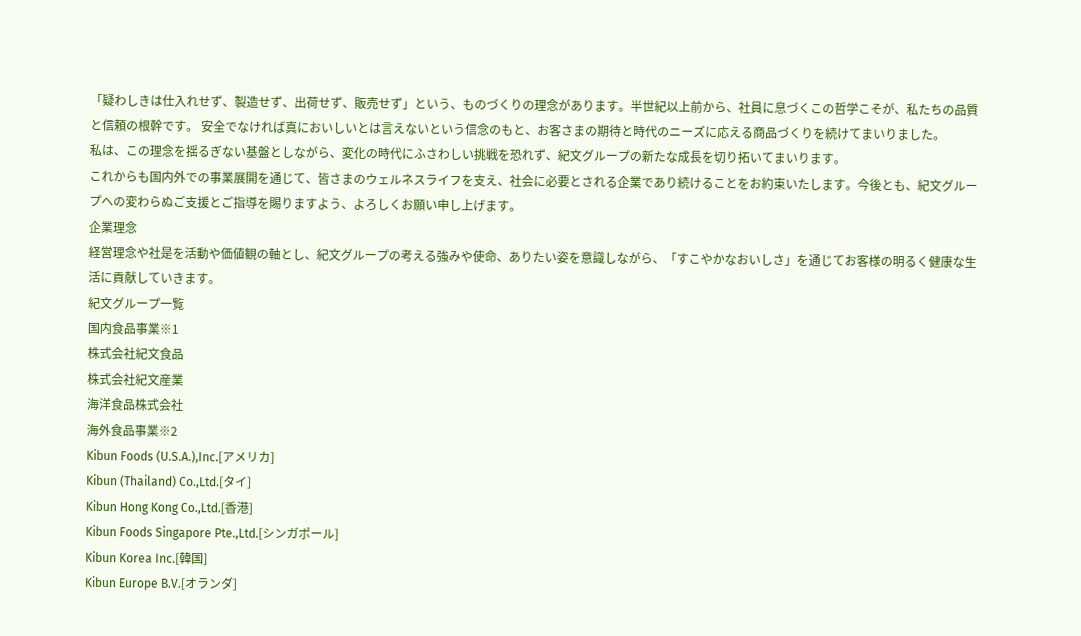「疑わしきは仕入れせず、製造せず、出荷せず、販売せず」という、ものづくりの理念があります。半世紀以上前から、社員に息づくこの哲学こそが、私たちの品質と信頼の根幹です。 安全でなければ真においしいとは言えないという信念のもと、お客さまの期待と時代のニーズに応える商品づくりを続けてまいりました。
私は、この理念を揺るぎない基盤としながら、変化の時代にふさわしい挑戦を恐れず、紀文グループの新たな成長を切り拓いてまいります。
これからも国内外での事業展開を通じて、皆さまのウェルネスライフを支え、社会に必要とされる企業であり続けることをお約束いたします。今後とも、紀文グループへの変わらぬご支援とご指導を賜りますよう、よろしくお願い申し上げます。
企業理念
経営理念や社是を活動や価値観の軸とし、紀文グループの考える強みや使命、ありたい姿を意識しながら、「すこやかなおいしさ」を通じてお客様の明るく健康な生活に貢献していきます。
紀文グループ一覧
国内食品事業※1
株式会社紀文食品
株式会社紀文産業
海洋食品株式会社
海外食品事業※2
Kibun Foods (U.S.A.),Inc.[アメリカ]
Kibun (Thailand) Co.,Ltd.[タイ]
Kibun Hong Kong Co.,Ltd.[香港]
Kibun Foods Singapore Pte.,Ltd.[シンガポール]
Kibun Korea Inc.[韓国]
Kibun Europe B.V.[オランダ]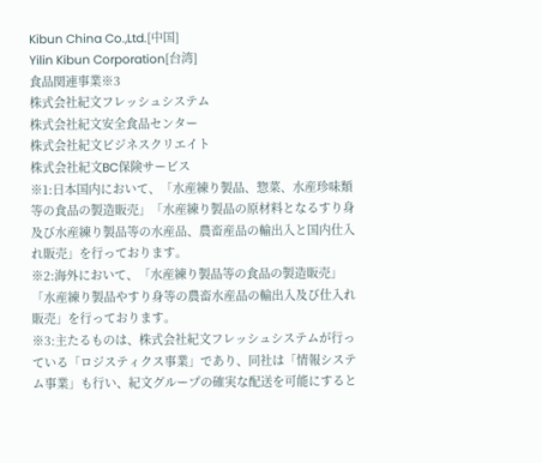Kibun China Co.,Ltd.[中国]
Yilin Kibun Corporation[台湾]
食品関連事業※3
株式会社紀文フレッシュシステム
株式会社紀文安全食品センター
株式会社紀文ビジネスクリエイト
株式会社紀文BC保険サービス
※1:日本国内において、「水産練り製品、惣菜、水産珍味類等の食品の製造販売」「水産練り製品の原材料となるすり身及び水産練り製品等の水産品、農畜産品の輸出入と国内仕入れ販売」を行っております。
※2:海外において、「水産練り製品等の食品の製造販売」「水産練り製品やすり身等の農畜水産品の輸出入及び仕入れ販売」を行っております。
※3:主たるものは、株式会社紀文フレッシュシステムが行っている「ロジスティクス事業」であり、同社は「情報システム事業」も行い、紀文グループの確実な配送を可能にすると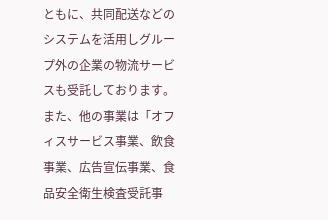ともに、共同配送などのシステムを活用しグループ外の企業の物流サービスも受託しております。
また、他の事業は「オフィスサービス事業、飲食事業、広告宣伝事業、食品安全衛生検査受託事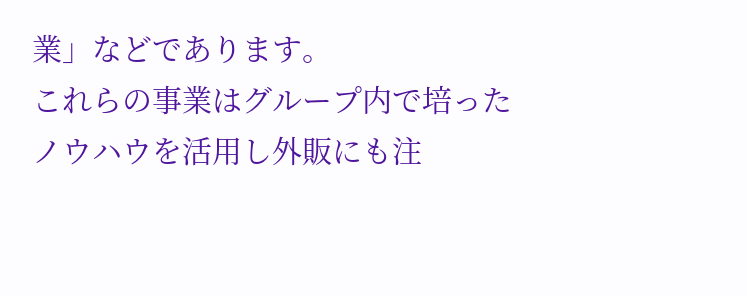業」などであります。
これらの事業はグループ内で培ったノウハウを活用し外販にも注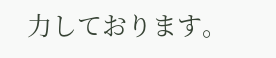力しております。